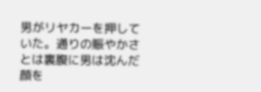男がリヤカーを押していた。通りの賑やかさとは裏腹に男は沈んだ顔を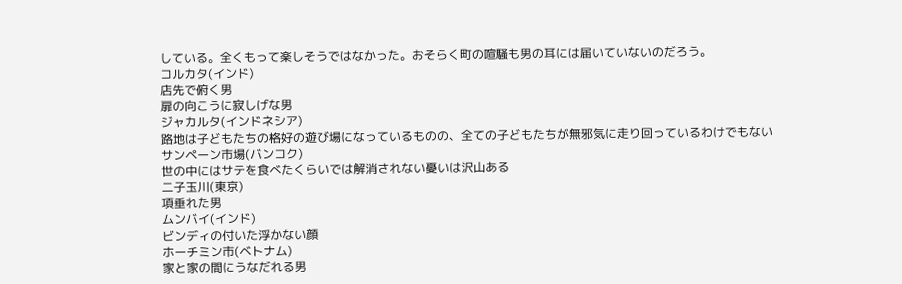している。全くもって楽しそうではなかった。おそらく町の喧騒も男の耳には届いていないのだろう。
コルカタ(インド)
店先で俯く男
扉の向こうに寂しげな男
ジャカルタ(インドネシア)
路地は子どもたちの格好の遊び場になっているものの、全ての子どもたちが無邪気に走り回っているわけでもない
サンペーン市場(バンコク)
世の中にはサテを食べたくらいでは解消されない憂いは沢山ある
二子玉川(東京)
項垂れた男
ムンバイ(インド)
ビンディの付いた浮かない顔
ホーチミン市(ベトナム)
家と家の間にうなだれる男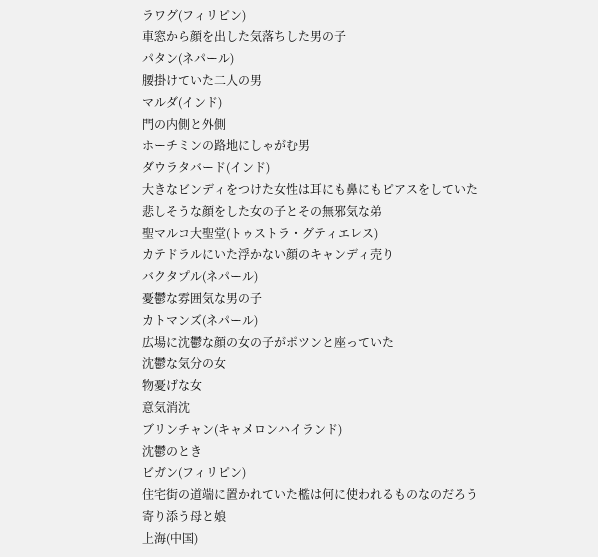ラワグ(フィリピン)
車窓から顔を出した気落ちした男の子
パタン(ネパール)
腰掛けていた二人の男
マルダ(インド)
門の内側と外側
ホーチミンの路地にしゃがむ男
ダウラタバード(インド)
大きなビンディをつけた女性は耳にも鼻にもピアスをしていた
悲しそうな顔をした女の子とその無邪気な弟
聖マルコ大聖堂(トゥストラ・グティエレス)
カテドラルにいた浮かない顔のキャンディ売り
バクタプル(ネパール)
憂鬱な雰囲気な男の子
カトマンズ(ネパール)
広場に沈鬱な顔の女の子がポツンと座っていた
沈鬱な気分の女
物憂げな女
意気消沈
ブリンチャン(キャメロンハイランド)
沈鬱のとき
ビガン(フィリピン)
住宅街の道端に置かれていた檻は何に使われるものなのだろう
寄り添う母と娘
上海(中国)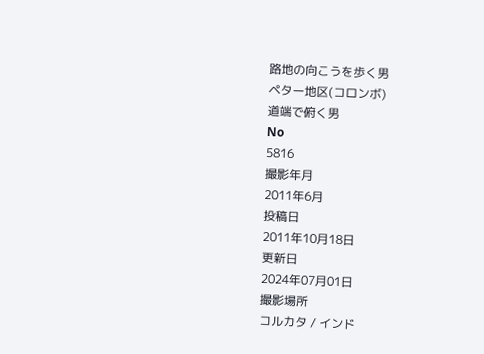路地の向こうを歩く男
ペター地区(コロンボ)
道端で俯く男
No
5816
撮影年月
2011年6月
投稿日
2011年10月18日
更新日
2024年07月01日
撮影場所
コルカタ / インド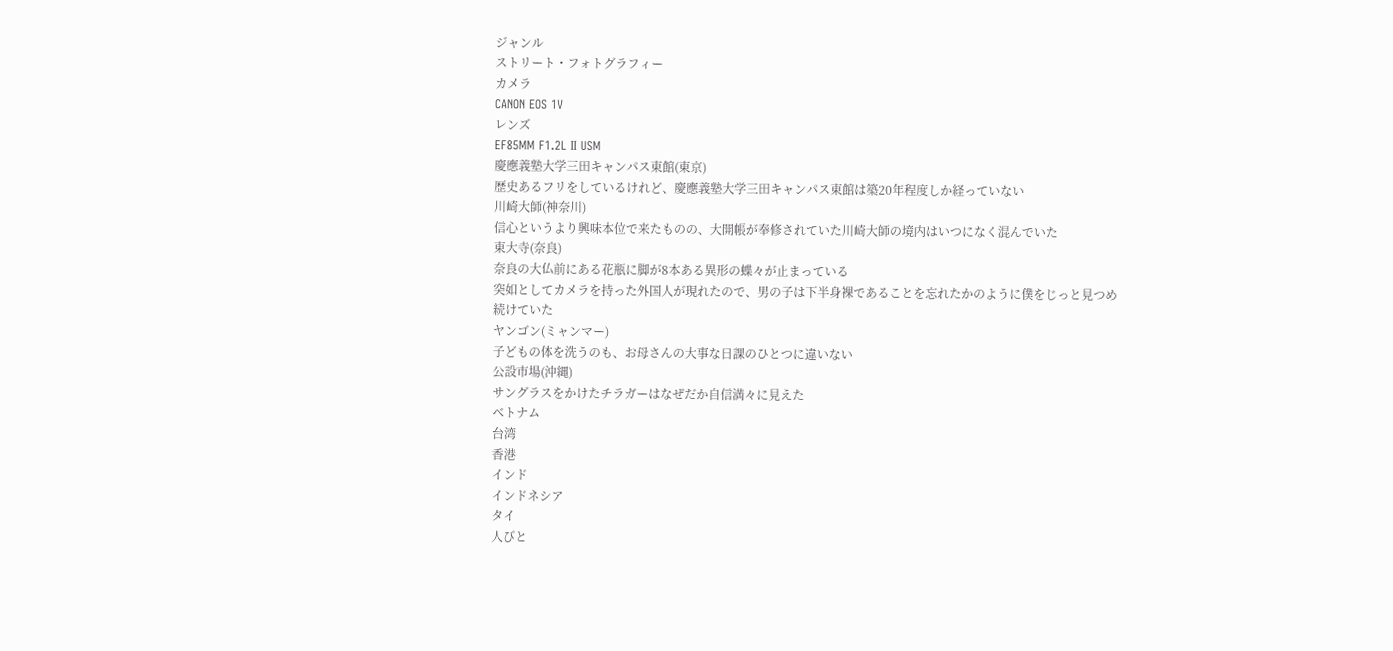ジャンル
ストリート・フォトグラフィー
カメラ
CANON EOS 1V
レンズ
EF85MM F1.2L II USM
慶應義塾大学三田キャンパス東館(東京)
歴史あるフリをしているけれど、慶應義塾大学三田キャンパス東館は築20年程度しか経っていない
川崎大師(神奈川)
信心というより興味本位で来たものの、大開帳が奉修されていた川崎大師の境内はいつになく混んでいた
東大寺(奈良)
奈良の大仏前にある花瓶に脚が8本ある異形の蝶々が止まっている
突如としてカメラを持った外国人が現れたので、男の子は下半身裸であることを忘れたかのように僕をじっと見つめ続けていた
ヤンゴン(ミャンマー)
子どもの体を洗うのも、お母さんの大事な日課のひとつに違いない
公設市場(沖縄)
サングラスをかけたチラガーはなぜだか自信満々に見えた
ベトナム
台湾
香港
インド
インドネシア
タイ
人びと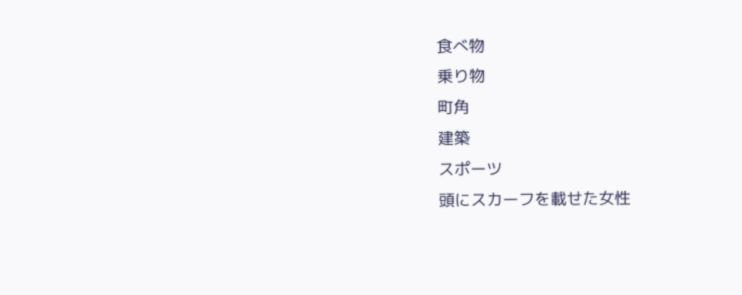食べ物
乗り物
町角
建築
スポーツ
頭にスカーフを載せた女性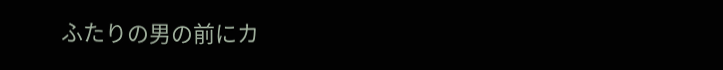ふたりの男の前にカ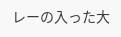レーの入った大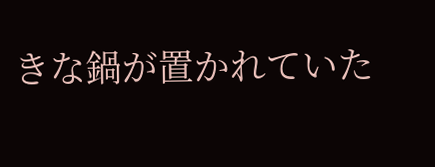きな鍋が置かれていた